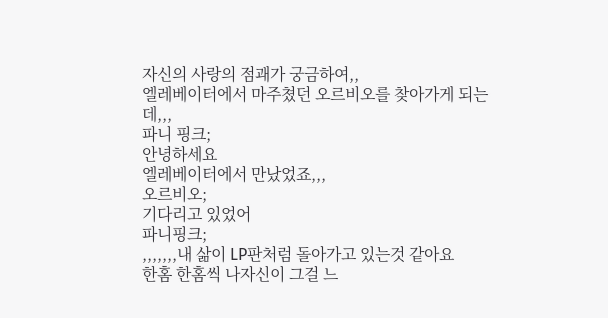자신의 사랑의 점괘가 궁금하여,,
엘레베이터에서 마주쳤던 오르비오를 찾아가게 되는데,,,
파니 핑크;
안녕하세요
엘레베이터에서 만났었죠,,,
오르비오;
기다리고 있었어
파니핑크;
,,,,,,,내 삶이 LP판처럼 돌아가고 있는것 같아요
한홈 한홈씩 나자신이 그걸 느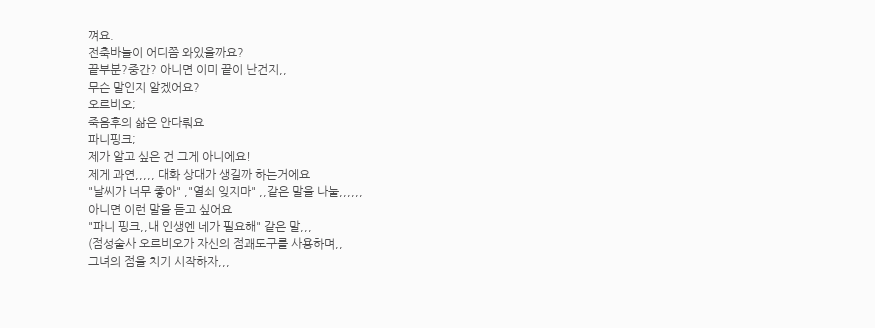껴요.
전축바늘이 어디쯤 와있을까요?
끝부분?중간? 아니면 이미 끝이 난건지,,
무슨 말인지 알겠어요?
오르비오;
죽음후의 삶은 안다뤄요
파니핑크;
제가 알고 싶은 건 그게 아니에요!
제게 과연,,,,, 대화 상대가 생길까 하는거에요
"날씨가 너무 좋아" ,"열쇠 잊지마" ,,같은 말을 나눌,,,,,,
아니면 이런 말을 듣고 싶어요
"파니 핑크,,내 인생엔 네가 필요해" 같은 말,,,
(점성술사 오르비오가 자신의 점괘도구를 사용하며,,
그녀의 점을 치기 시작하자,,,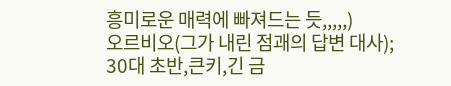흥미로운 매력에 빠져드는 듯,,,,,)
오르비오(그가 내린 점괘의 답변 대사);
30대 초반,큰키,긴 금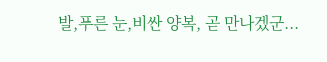발,푸른 눈,비싼 양복, 곧 만나겠군...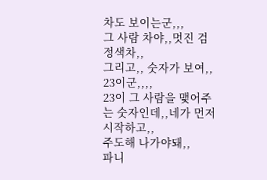차도 보이는군,,,
그 사람 차야,,멋진 검정색차,,
그리고,, 숫자가 보여,, 23이군,,,,
23이 그 사람을 맺어주는 숫자인데,,네가 먼저 시작하고,,
주도해 나가야돼,,
파니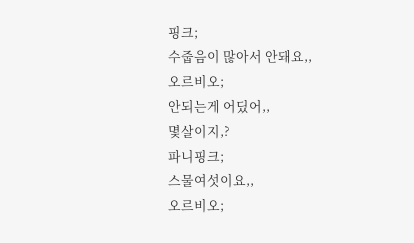핑크;
수줍음이 많아서 안돼요,,
오르비오;
안되는게 어딨어,,
몇살이지,?
파니핑크;
스물여섯이요,,
오르비오;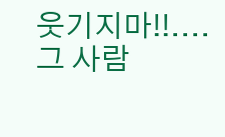웃기지마!!....
그 사람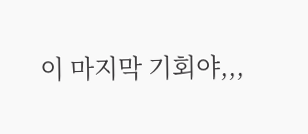이 마지막 기회야,,,